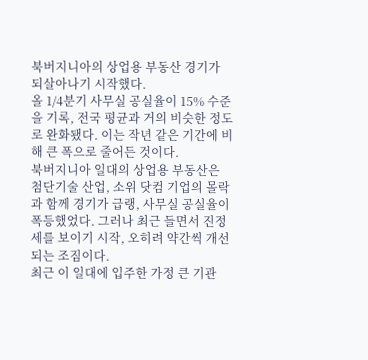북버지니아의 상업용 부동산 경기가 되살아나기 시작했다.
올 1/4분기 사무실 공실율이 15% 수준을 기록, 전국 평균과 거의 비슷한 정도로 완화됐다. 이는 작년 같은 기간에 비해 큰 폭으로 줄어든 것이다.
북버지니아 일대의 상업용 부동산은 첨단기술 산업, 소위 닷컴 기업의 몰락과 함께 경기가 급랭, 사무실 공실율이 폭등했었다. 그러나 최근 들면서 진정세를 보이기 시작, 오히려 약간씩 개선되는 조짐이다.
최근 이 일대에 입주한 가정 큰 기관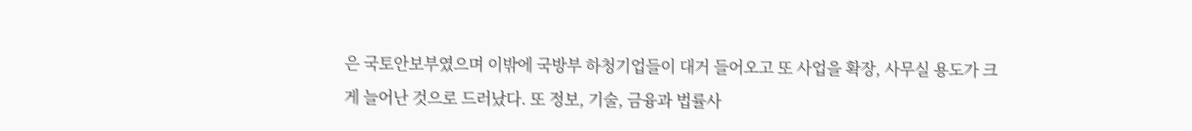은 국토안보부였으며 이밖에 국방부 하청기업들이 대거 들어오고 또 사업을 확장, 사무실 용도가 크게 늘어난 것으로 드러났다. 또 정보, 기술, 금융과 법률사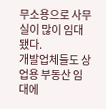무소용으로 사무실이 많이 임대됐다.
개발업체들도 상업용 부동산 임대에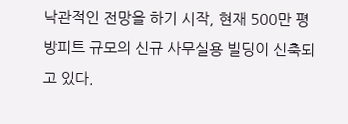낙관적인 전망을 하기 시작, 현재 500만 평방피트 규모의 신규 사무실용 빌딩이 신축되고 있다.